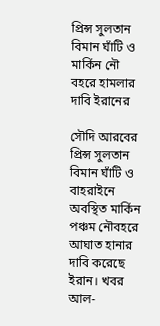প্রিন্স সুলতান বিমান ঘাঁটি ও মার্কিন নৌ বহরে হামলার দাবি ইরানের

সৌদি আরবের প্রিন্স সুলতান বিমান ঘাঁটি ও বাহরাইনে অবস্থিত মার্কিন পঞ্চম নৌবহরে আঘাত হানার দাবি করেছে ইরান। খবর আল-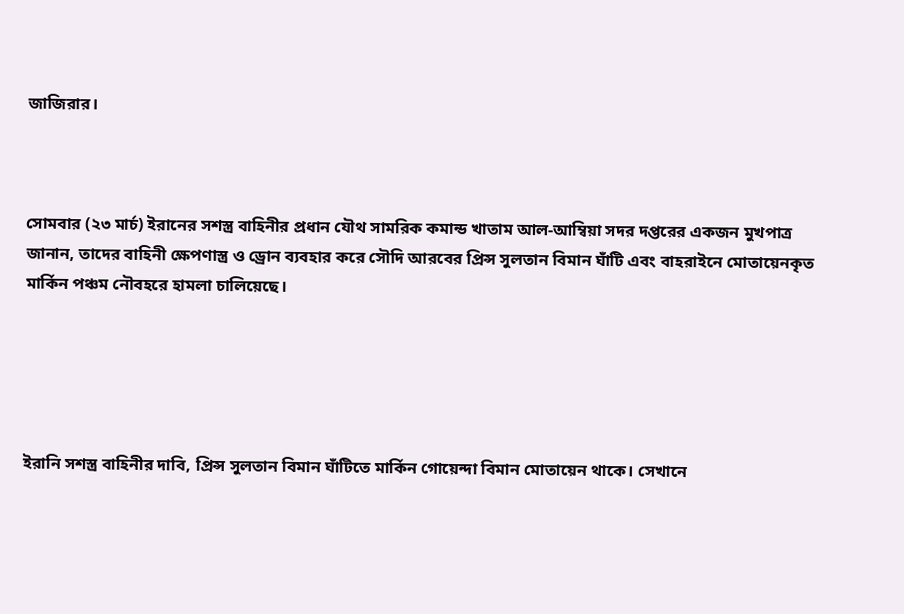জাজিরার।



সোমবার (২৩ মার্চ) ইরানের সশস্ত্র বাহিনীর প্রধান যৌথ সামরিক কমান্ড খাতাম আল-আম্বিয়া সদর দপ্তরের একজন মুখপাত্র জানান, তাদের বাহিনী ক্ষেপণাস্ত্র ও ড্রোন ব্যবহার করে সৌদি আরবের প্রিন্স সুলতান বিমান ঘাঁটি এবং বাহরাইনে মোতায়েনকৃত মার্কিন পঞ্চম নৌবহরে হামলা চালিয়েছে।





ইরানি সশস্ত্র বাহিনীর দাবি, প্রিন্স সুলতান বিমান ঘাঁটিতে মার্কিন গোয়েন্দা বিমান মোতায়েন থাকে। সেখানে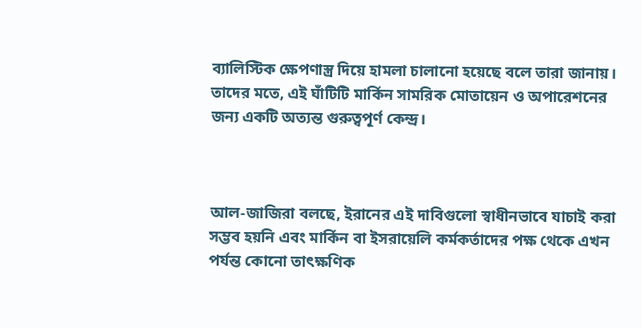ব্যালিস্টিক ক্ষেপণাস্ত্র দিয়ে হামলা চালানো হয়েছে বলে তারা জানায়। তাদের মতে, এই ঘাঁটিটি মার্কিন সামরিক মোতায়েন ও অপারেশনের জন্য একটি অত্যন্ত গুরুত্বপূর্ণ কেন্দ্র।



আল-জাজিরা বলছে, ইরানের এই দাবিগুলো স্বাধীনভাবে যাচাই করা সম্ভব হয়নি এবং মার্কিন বা ইসরায়েলি কর্মকর্তাদের পক্ষ থেকে এখন পর্যন্ত কোনো তাৎক্ষণিক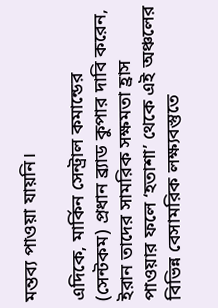মন্তব্য পাওয়া যায়নি।

এদিকে, মার্কিন সেন্ট্রাল কমান্ডের (সেন্টকম) প্রধান ব্র্যাড কুপার দাবি করেন, ইরান তাদের সামরিক সক্ষমতা হ্রাস পাওয়ার ফলে ‘হতাশা’ থেকে এই অঞ্চলের বিভিন্ন বেসামরিক লক্ষ্যবস্তুতে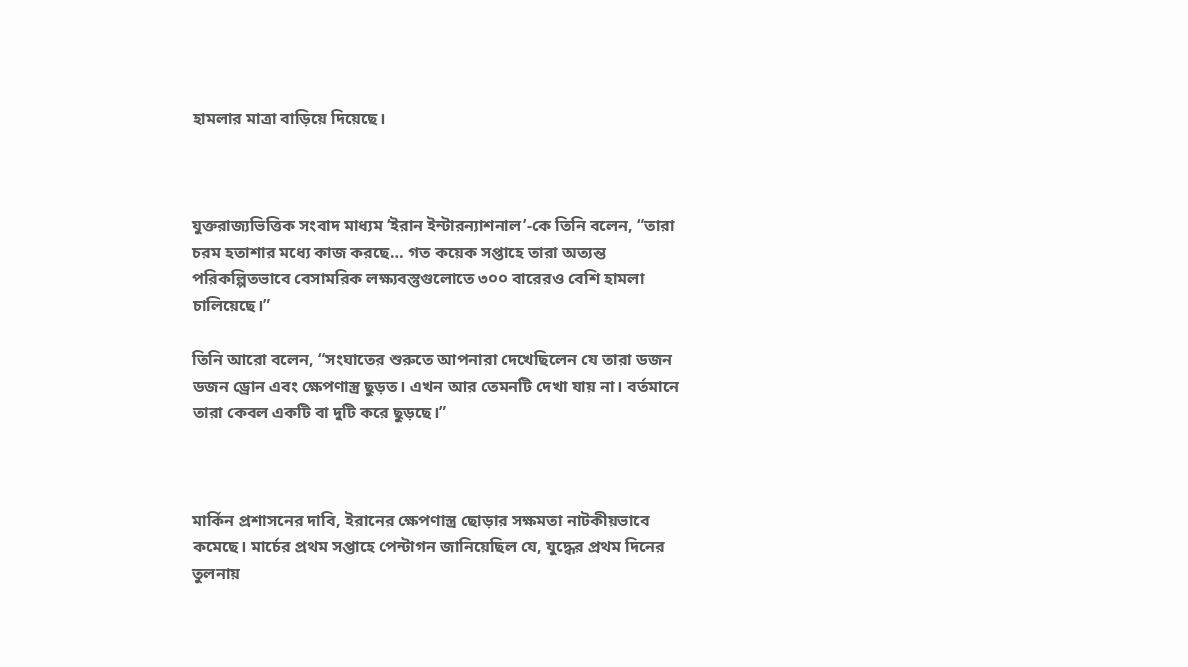হামলার মাত্রা বাড়িয়ে দিয়েছে।



যুক্তরাজ্যভিত্তিক সংবাদ মাধ্যম ‘ইরান ইন্টারন্যাশনাল’-কে তিনি বলেন, “তারা চরম হতাশার মধ্যে কাজ করছে… গত কয়েক সপ্তাহে তারা অত্যন্ত পরিকল্পিতভাবে বেসামরিক লক্ষ্যবস্তুগুলোতে ৩০০ বারেরও বেশি হামলা চালিয়েছে।”

তিনি আরো বলেন, “সংঘাতের শুরুতে আপনারা দেখেছিলেন যে তারা ডজন ডজন ড্রোন এবং ক্ষেপণাস্ত্র ছুড়ত। এখন আর তেমনটি দেখা যায় না। বর্তমানে তারা কেবল একটি বা দুটি করে ছুড়ছে।”



মার্কিন প্রশাসনের দাবি, ইরানের ক্ষেপণাস্ত্র ছোড়ার সক্ষমতা নাটকীয়ভাবে কমেছে। মার্চের প্রথম সপ্তাহে পেন্টাগন জানিয়েছিল যে, যুদ্ধের প্রথম দিনের তুলনায়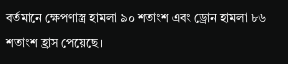বর্তমানে ক্ষেপণাস্ত্র হামলা ৯০ শতাংশ এবং ড্রোন হামলা ৮৬ শতাংশ হ্রাস পেয়েছে।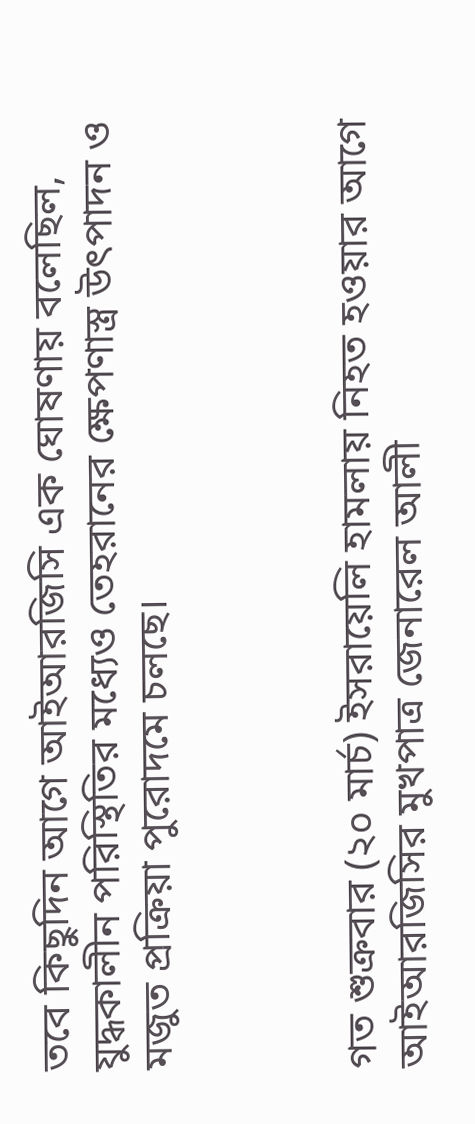তবে কিছুদিন আগে আইআরজিসি এক ঘোষণায় বলেছিল, যুদ্ধকালীন পরিস্থিতির মধ্যেও তেহরানের ক্ষেপণাস্ত্র উৎপাদন ও মজুত প্রক্রিয়া পুরোদমে চলছে।



গত শুক্রবার (২০ মার্চ) ইসরায়েলি হামলায় নিহত হওয়ার আগে আইআরজিসির মুখপাত্র জেনারেল আলী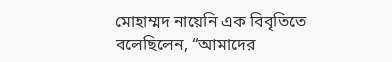মোহাম্মদ নায়েনি এক বিবৃতিতে বলেছিলেন, “আমাদের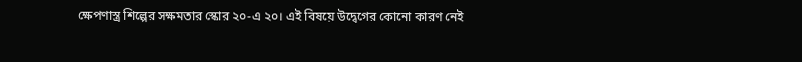ক্ষেপণাস্ত্র শিল্পের সক্ষমতার স্কোর ২০-এ ২০। এই বিষয়ে উদ্বেগের কোনো কারণ নেই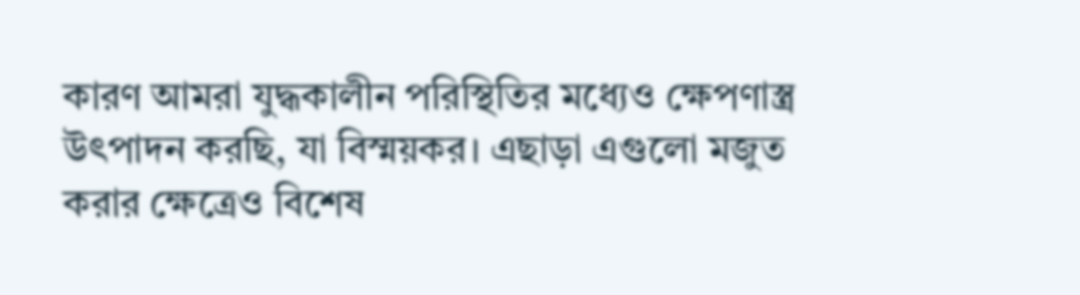কারণ আমরা যুদ্ধকালীন পরিস্থিতির মধ্যেও ক্ষেপণাস্ত্র উৎপাদন করছি, যা বিস্ময়কর। এছাড়া এগুলো মজুত করার ক্ষেত্রেও বিশেষ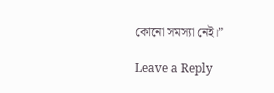কোনো সমস্যা নেই।”

Leave a Reply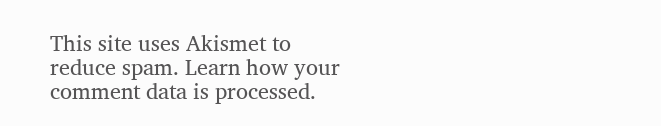This site uses Akismet to reduce spam. Learn how your comment data is processed.